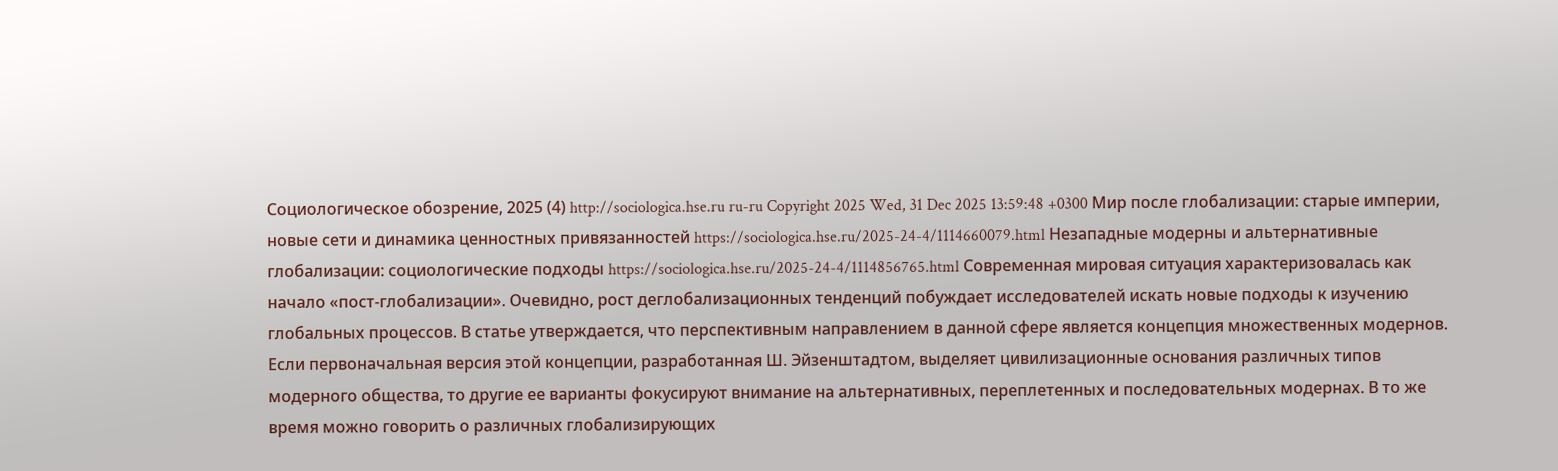Социологическое обозрение, 2025 (4) http://sociologica.hse.ru ru-ru Copyright 2025 Wed, 31 Dec 2025 13:59:48 +0300 Мир после глобализации: старые империи, новые сети и динамика ценностных привязанностей https://sociologica.hse.ru/2025-24-4/1114660079.html Незападные модерны и альтернативные глобализации: социологические подходы https://sociologica.hse.ru/2025-24-4/1114856765.html Современная мировая ситуация характеризовалась как начало «пост-глобализации». Очевидно, рост деглобализационных тенденций побуждает исследователей искать новые подходы к изучению глобальных процессов. В статье утверждается, что перспективным направлением в данной сфере является концепция множественных модернов. Если первоначальная версия этой концепции, разработанная Ш. Эйзенштадтом, выделяет цивилизационные основания различных типов модерного общества, то другие ее варианты фокусируют внимание на альтернативных, переплетенных и последовательных модернах. В то же время можно говорить о различных глобализирующих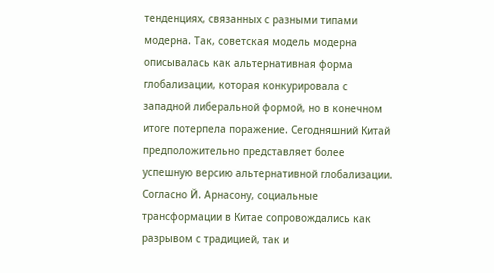тенденциях, связанных с разными типами модерна. Так, советская модель модерна описывалась как альтернативная форма глобализации, которая конкурировала с западной либеральной формой, но в конечном итоге потерпела поражение. Сегодняшний Китай предположительно представляет более успешную версию альтернативной глобализации. Согласно Й. Арнасону, социальные трансформации в Китае сопровождались как разрывом с традицией, так и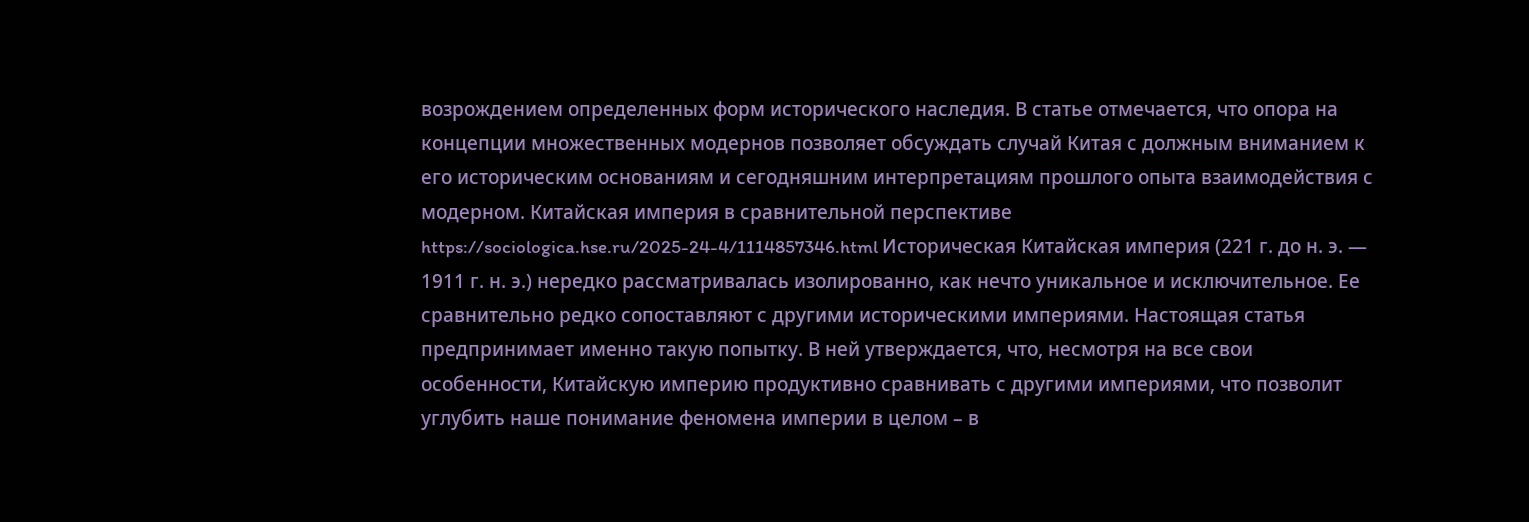возрождением определенных форм исторического наследия. В статье отмечается, что опора на концепции множественных модернов позволяет обсуждать случай Китая с должным вниманием к его историческим основаниям и сегодняшним интерпретациям прошлого опыта взаимодействия с модерном. Китайская империя в сравнительной перспективе https://sociologica.hse.ru/2025-24-4/1114857346.html Историческая Китайская империя (221 г. до н. э. — 1911 г. н. э.) нередко рассматривалась изолированно, как нечто уникальное и исключительное. Ее сравнительно редко сопоставляют с другими историческими империями. Настоящая статья предпринимает именно такую попытку. В ней утверждается, что, несмотря на все свои особенности, Китайскую империю продуктивно сравнивать с другими империями, что позволит углубить наше понимание феномена империи в целом – в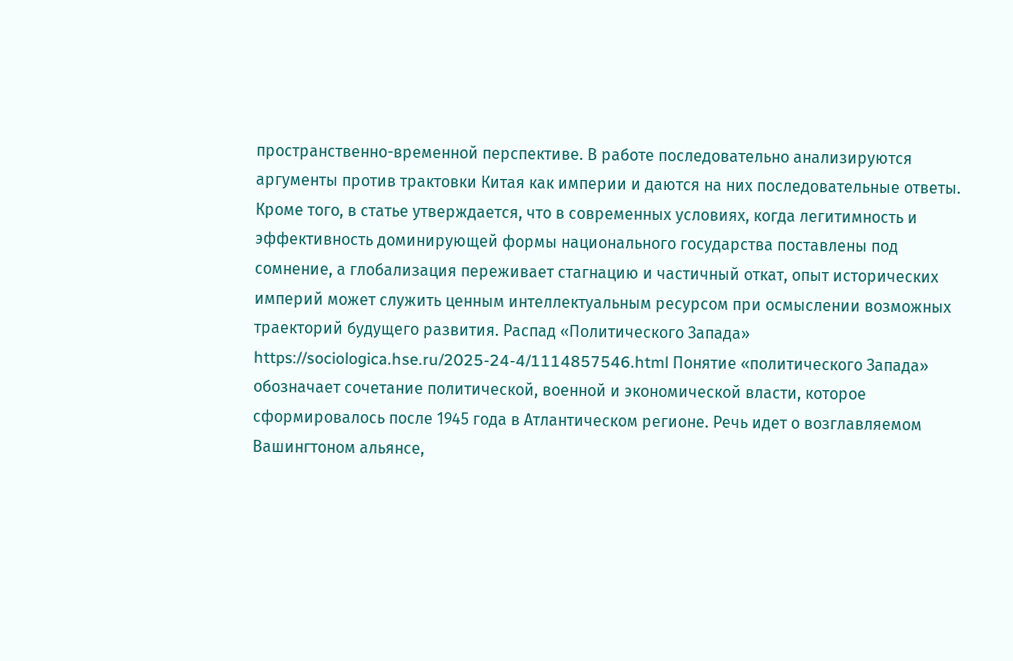пространственно-временной перспективе. В работе последовательно анализируются аргументы против трактовки Китая как империи и даются на них последовательные ответы. Кроме того, в статье утверждается, что в современных условиях, когда легитимность и эффективность доминирующей формы национального государства поставлены под сомнение, а глобализация переживает стагнацию и частичный откат, опыт исторических империй может служить ценным интеллектуальным ресурсом при осмыслении возможных траекторий будущего развития. Распад «Политического Запада» https://sociologica.hse.ru/2025-24-4/1114857546.html Понятие «политического Запада» обозначает сочетание политической, военной и экономической власти, которое сформировалось после 1945 года в Атлантическом регионе. Речь идет о возглавляемом Вашингтоном альянсе,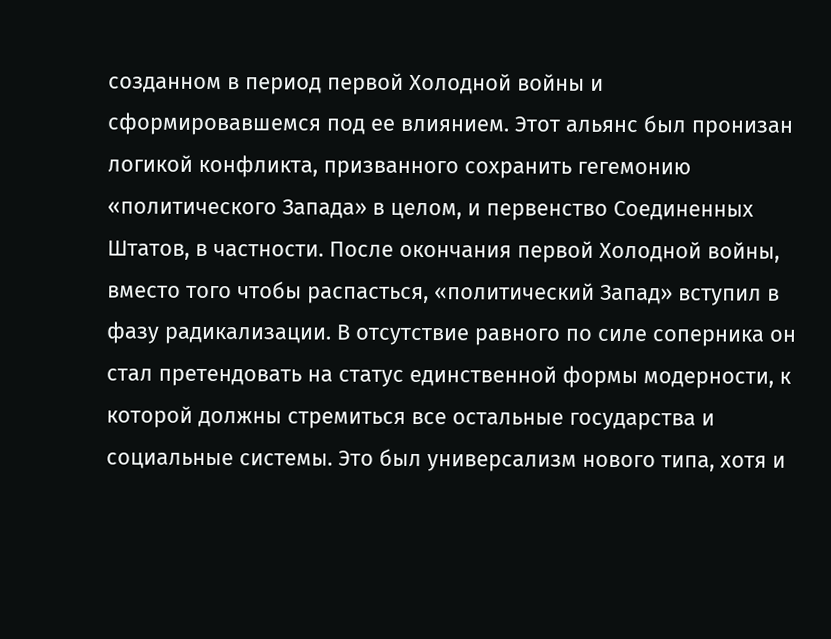созданном в период первой Холодной войны и сформировавшемся под ее влиянием. Этот альянс был пронизан логикой конфликта, призванного сохранить гегемонию «политического Запада» в целом, и первенство Соединенных Штатов, в частности. После окончания первой Холодной войны, вместо того чтобы распасться, «политический Запад» вступил в фазу радикализации. В отсутствие равного по силе соперника он стал претендовать на статус единственной формы модерности, к которой должны стремиться все остальные государства и социальные системы. Это был универсализм нового типа, хотя и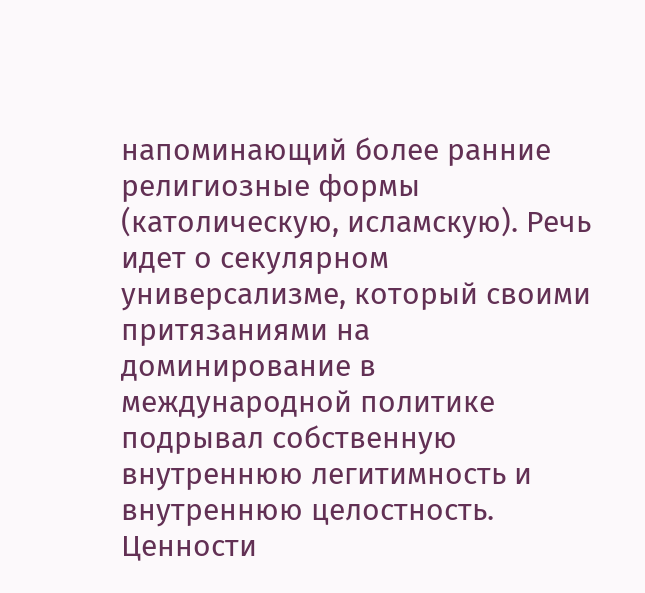напоминающий более ранние религиозные формы (католическую, исламскую). Речь идет о секулярном универсализме, который своими притязаниями на доминирование в международной политике подрывал собственную внутреннюю легитимность и внутреннюю целостность. Ценности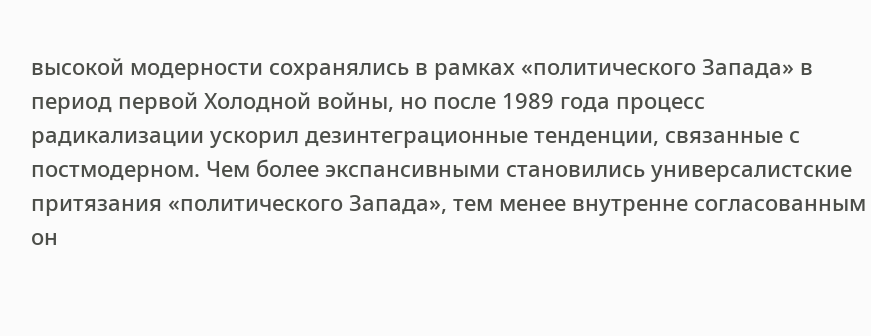высокой модерности сохранялись в рамках «политического Запада» в период первой Холодной войны, но после 1989 года процесс радикализации ускорил дезинтеграционные тенденции, связанные с постмодерном. Чем более экспансивными становились универсалистские притязания «политического Запада», тем менее внутренне согласованным он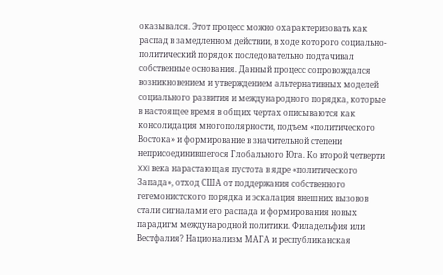оказывался. Этот процесс можно охарактеризовать как распад в замедленном действии, в ходе которого социально-политический порядок последовательно подтачивал собственные основания. Данный процесс сопровождался возникновением и утверждением альтернативных моделей социального развития и международного порядка, которые в настоящее время в общих чертах описываются как консолидация многополярности, подъем «политического Востока» и формирование в значительной степени неприсоединившегося Глобального Юга. Ко второй четверти XXI века нарастающая пустота в ядре «политического Запада», отход США от поддержания собственного гегемонистского порядка и эскалация внешних вызовов стали сигналами его распада и формирования новых парадигм международной политики. Филадельфия или Вестфалия? Национализм МАГА и республиканская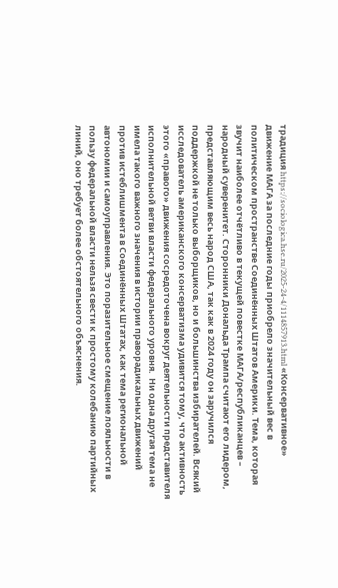традиция https://sociologica.hse.ru/2025-24-4/1114857913.html «Консервативное» движение МАГА за последние годы приобрело значительный вес в политическом пространстве Соединённых Штатов Америки. Тема, которая звучит наиболее отчётливо в текущей повестке МАГА/республиканцев – народный суверенитет. Сторонники Дональда Трампа считают его лидером, представляющим весь народ США, так как в 2024 году он заручился поддержкой не только выборщиков, но и большинства избирателей. Всякий исследователь американского консерватизма удивится тому, что активность этого «правого» движения сосредоточена вокруг деятельности представителя исполнительной ветви власти федерального уровня.  Ни одна другая тема не имела такого важного значения в истории праворадикальных движений против истеблишмента в Соединённых Штатах, как тема региональной автономии и самоуправления. Это поразительное смещение лояльности в пользу федеральной власти нельзя свести к простому колебанию партийных линий, оно требует более обстоятельного объяснения.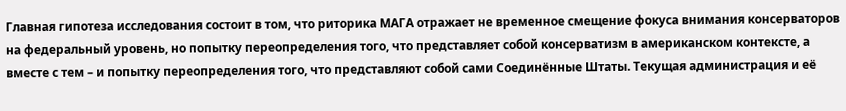Главная гипотеза исследования состоит в том, что риторика МАГА отражает не временное смещение фокуса внимания консерваторов на федеральный уровень, но попытку переопределения того, что представляет собой консерватизм в американском контексте, а вместе с тем – и попытку переопределения того, что представляют собой сами Соединённые Штаты. Текущая администрация и её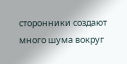сторонники создают много шума вокруг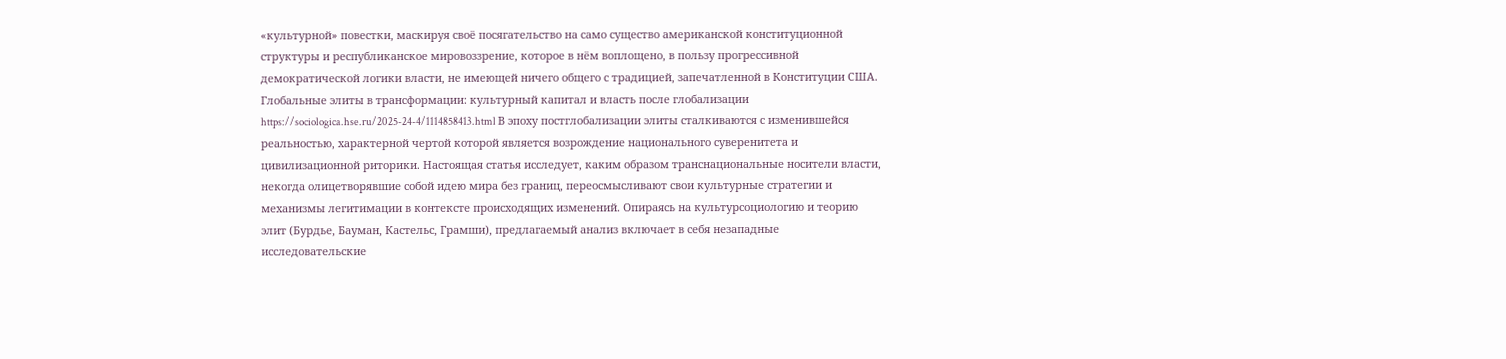«культурной» повестки, маскируя своё посягательство на само существо американской конституционной структуры и республиканское мировоззрение, которое в нём воплощено, в пользу прогрессивной демократической логики власти, не имеющей ничего общего с традицией, запечатленной в Конституции США. Глобальные элиты в трансформации: культурный капитал и власть после глобализации https://sociologica.hse.ru/2025-24-4/1114858413.html В эпоху постглобализации элиты сталкиваются с изменившейся реальностью, характерной чертой которой является возрождение национального суверенитета и цивилизационной риторики. Настоящая статья исследует, каким образом транснациональные носители власти, некогда олицетворявшие собой идею мира без границ, переосмысливают свои культурные стратегии и механизмы легитимации в контексте происходящих изменений. Опираясь на культурсоциологию и теорию элит (Бурдье, Бауман, Кастельс, Грамши), предлагаемый анализ включает в себя незападные исследовательские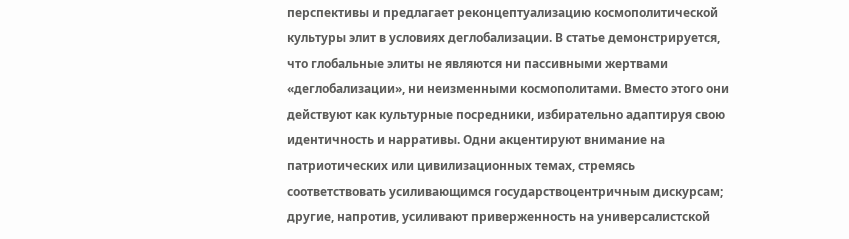перспективы и предлагает реконцептуализацию космополитической культуры элит в условиях деглобализации. В статье демонстрируется, что глобальные элиты не являются ни пассивными жертвами «деглобализации», ни неизменными космополитами. Вместо этого они действуют как культурные посредники, избирательно адаптируя свою идентичность и нарративы. Одни акцентируют внимание на патриотических или цивилизационных темах, стремясь соответствовать усиливающимся государствоцентричным дискурсам; другие, напротив, усиливают приверженность на универсалистской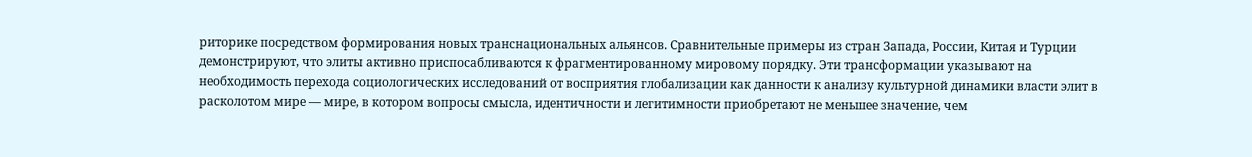риторике посредством формирования новых транснациональных альянсов. Сравнительные примеры из стран Запада, России, Китая и Турции демонстрируют, что элиты активно приспосабливаются к фрагментированному мировому порядку. Эти трансформации указывают на необходимость перехода социологических исследований от восприятия глобализации как данности к анализу культурной динамики власти элит в расколотом мире — мире, в котором вопросы смысла, идентичности и легитимности приобретают не меньшее значение, чем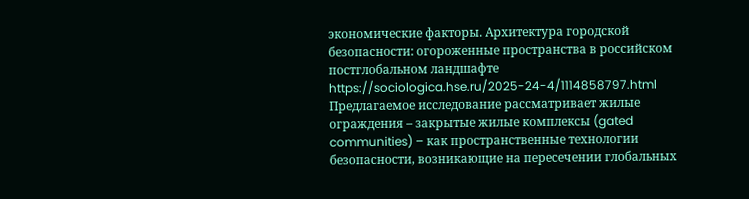экономические факторы. Архитектура городской безопасности: огороженные пространства в российском постглобальном ландшафте https://sociologica.hse.ru/2025-24-4/1114858797.html Предлагаемое исследование рассматривает жилые ограждения – закрытые жилые комплексы (gated communities) – как пространственные технологии безопасности, возникающие на пересечении глобальных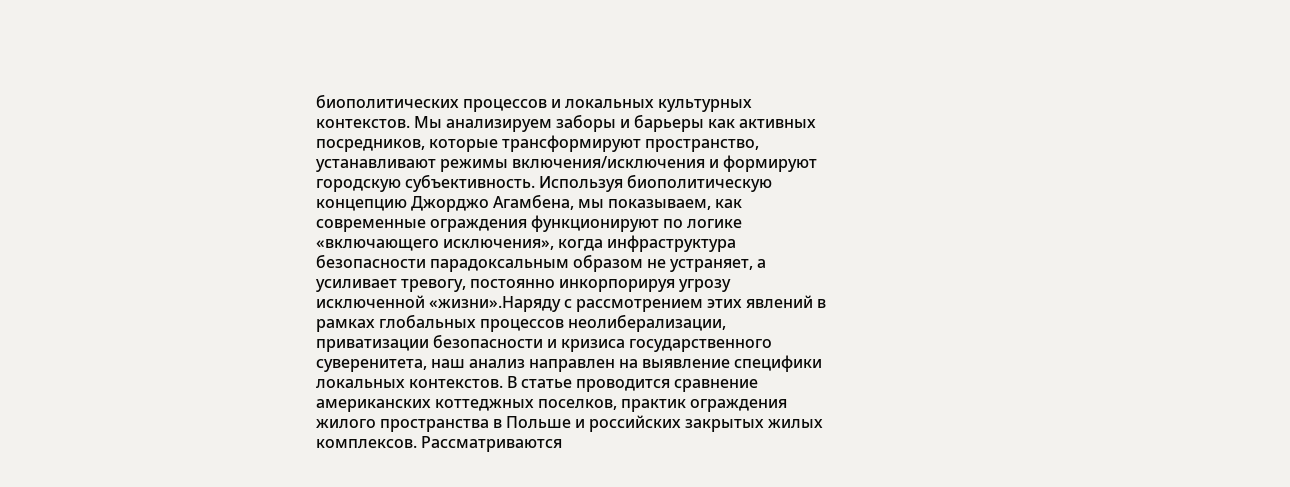биополитических процессов и локальных культурных контекстов. Мы анализируем заборы и барьеры как активных посредников, которые трансформируют пространство, устанавливают режимы включения/исключения и формируют городскую субъективность. Используя биополитическую концепцию Джорджо Агамбена, мы показываем, как современные ограждения функционируют по логике «включающего исключения», когда инфраструктура безопасности парадоксальным образом не устраняет, а усиливает тревогу, постоянно инкорпорируя угрозу исключенной «жизни».Наряду с рассмотрением этих явлений в рамках глобальных процессов неолиберализации, приватизации безопасности и кризиса государственного суверенитета, наш анализ направлен на выявление специфики локальных контекстов. В статье проводится сравнение американских коттеджных поселков, практик ограждения жилого пространства в Польше и российских закрытых жилых комплексов. Рассматриваются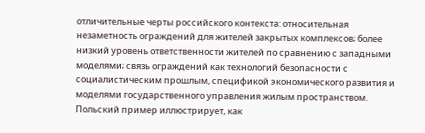отличительные черты российского контекста: относительная незаметность ограждений для жителей закрытых комплексов; более низкий уровень ответственности жителей по сравнению с западными моделями; связь ограждений как технологий безопасности с социалистическим прошлым, спецификой экономического развития и моделями государственного управления жилым пространством. Польский пример иллюстрирует, как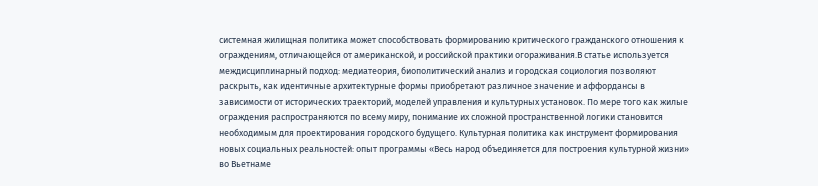системная жилищная политика может способствовать формированию критического гражданского отношения к ограждениям, отличающейся от американской, и российской практики огораживания.В статье используется междисциплинарный подход: медиатеория, биополитический анализ и городская социология позволяют раскрыть, как идентичные архитектурные формы приобретают различное значение и аффордансы в зависимости от исторических траекторий, моделей управления и культурных установок. По мере того как жилые ограждения распространяются по всему миру, понимание их сложной пространственной логики становится необходимым для проектирования городского будущего. Культурная политика как инструмент формирования новых социальных реальностей: опыт программы «Весь народ объединяется для построения культурной жизни» во Вьетнаме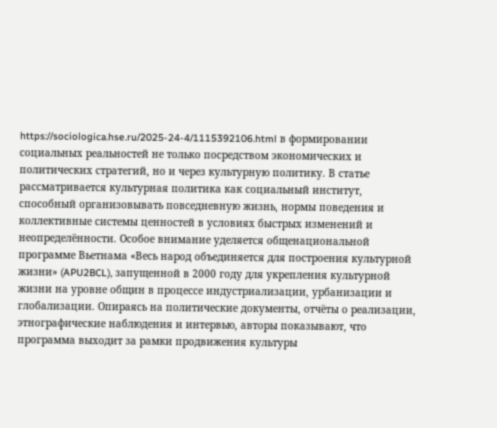https://sociologica.hse.ru/2025-24-4/1115392106.html в формировании социальных реальностей не только посредством экономических и политических стратегий, но и через культурную политику. В статье рассматривается культурная политика как социальный институт, способный организовывать повседневную жизнь, нормы поведения и коллективные системы ценностей в условиях быстрых изменений и неопределённости. Особое внимание уделяется общенациональной программе Вьетнама «Весь народ объединяется для построения культурной жизни» (APU2BCL), запущенной в 2000 году для укрепления культурной жизни на уровне общин в процессе индустриализации, урбанизации и глобализации. Опираясь на политические документы, отчёты о реализации, этнографические наблюдения и интервью, авторы показывают, что программа выходит за рамки продвижения культуры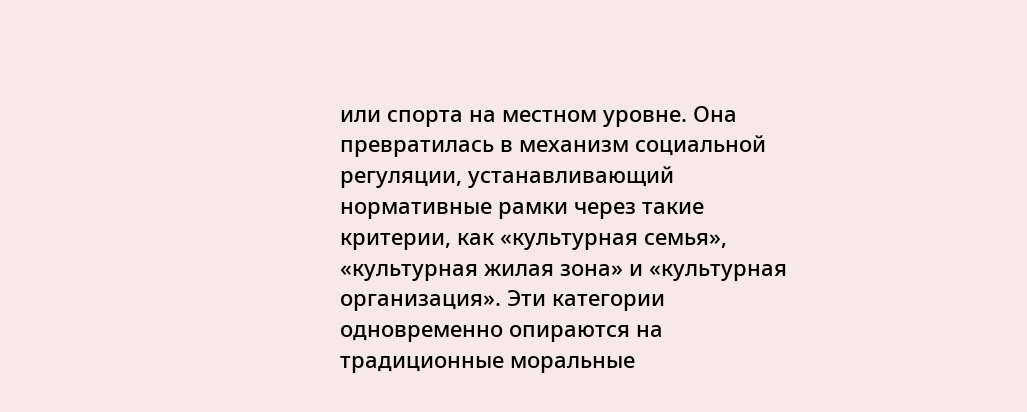или спорта на местном уровне. Она превратилась в механизм социальной регуляции, устанавливающий нормативные рамки через такие критерии, как «культурная семья», «культурная жилая зона» и «культурная организация». Эти категории одновременно опираются на традиционные моральные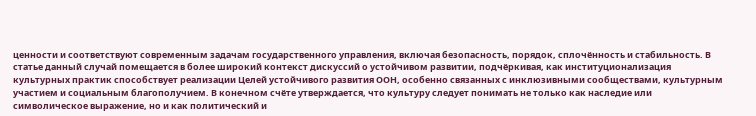ценности и соответствуют современным задачам государственного управления, включая безопасность, порядок, сплочённость и стабильность. В статье данный случай помещается в более широкий контекст дискуссий о устойчивом развитии, подчёркивая, как институционализация культурных практик способствует реализации Целей устойчивого развития ООН, особенно связанных с инклюзивными сообществами, культурным участием и социальным благополучием. В конечном счёте утверждается, что культуру следует понимать не только как наследие или символическое выражение, но и как политический и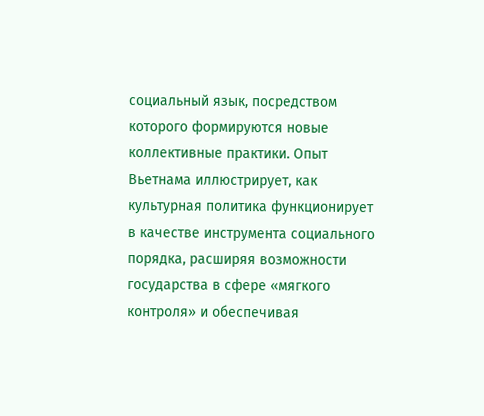социальный язык, посредством которого формируются новые коллективные практики. Опыт Вьетнама иллюстрирует, как культурная политика функционирует в качестве инструмента социального порядка, расширяя возможности государства в сфере «мягкого контроля» и обеспечивая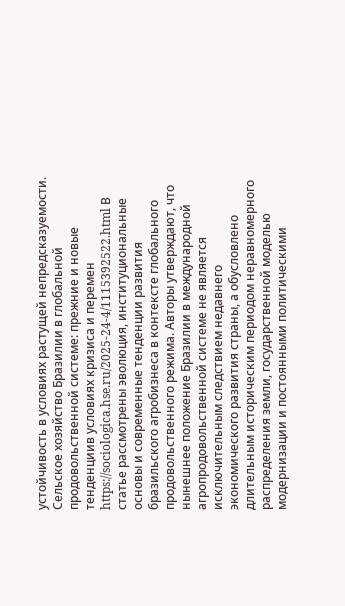устойчивость в условиях растущей непредсказуемости. Cельское хозяйство Бразилии в глобальной продовольственной системе: прежние и новые тенденциив условиях кризиса и перемен https://sociologica.hse.ru/2025-24-4/1115392522.html В статье рассмотрены эволюция, институциональные основы и современные тенденции развития бразильского агробизнеса в контексте глобального продовольственного режима. Авторы утверждают, что нынешнее положение Бразилии в международной агропродовольственной системе не является исключительным следствием недавнего экономического развития страны, а обусловлено длительным историческим периодом неравномерного распределения земли, государственной моделью модернизации и постоянными политическими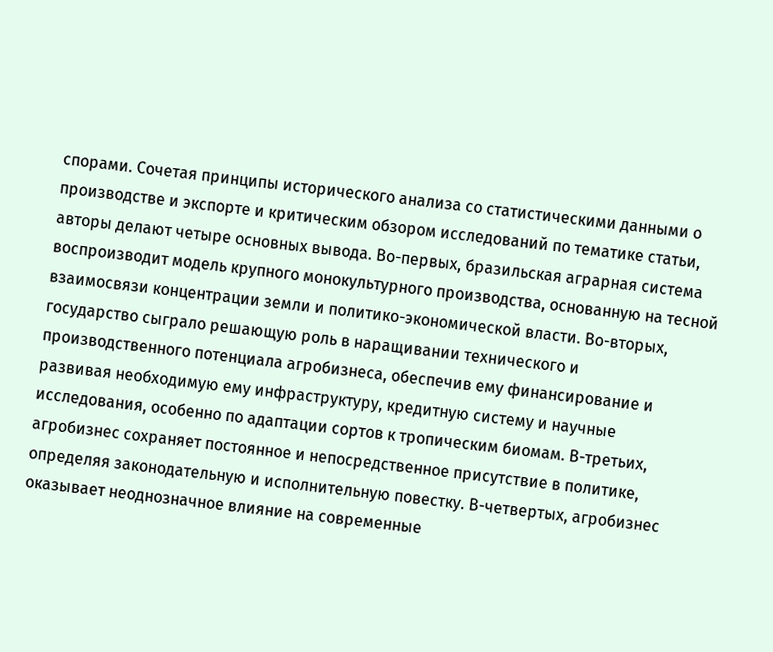спорами. Сочетая принципы исторического анализа со статистическими данными о производстве и экспорте и критическим обзором исследований по тематике статьи, авторы делают четыре основных вывода. Во-первых, бразильская аграрная система воспроизводит модель крупного монокультурного производства, основанную на тесной взаимосвязи концентрации земли и политико-экономической власти. Во-вторых, государство сыграло решающую роль в наращивании технического и производственного потенциала агробизнеса, обеспечив ему финансирование и развивая необходимую ему инфраструктуру, кредитную систему и научные исследования, особенно по адаптации сортов к тропическим биомам. В-третьих, агробизнес сохраняет постоянное и непосредственное присутствие в политике, определяя законодательную и исполнительную повестку. В-четвертых, агробизнес оказывает неоднозначное влияние на современные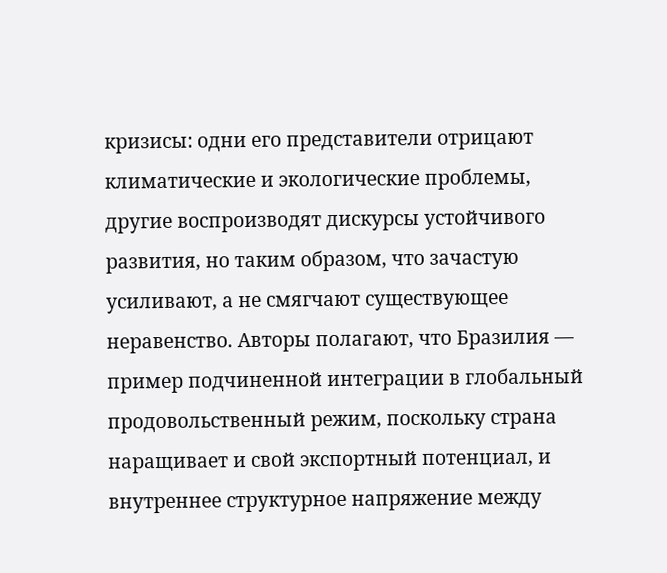кризисы: одни его представители отрицают климатические и экологические проблемы, другие воспроизводят дискурсы устойчивого развития, но таким образом, что зачастую усиливают, а не смягчают существующее неравенство. Авторы полагают, что Бразилия — пример подчиненной интеграции в глобальный продовольственный режим, поскольку страна наращивает и свой экспортный потенциал, и внутреннее структурное напряжение между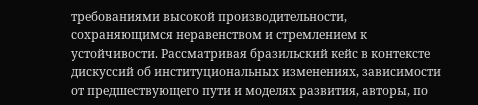требованиями высокой производительности, сохраняющимся неравенством и стремлением к устойчивости. Рассматривая бразильский кейс в контексте дискуссий об институциональных изменениях, зависимости от предшествующего пути и моделях развития, авторы, по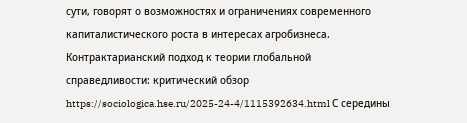сути, говорят о возможностях и ограничениях современного капиталистического роста в интересах агробизнеса. Контрактарианский подход к теории глобальной справедливости: критический обзор https://sociologica.hse.ru/2025-24-4/1115392634.html С середины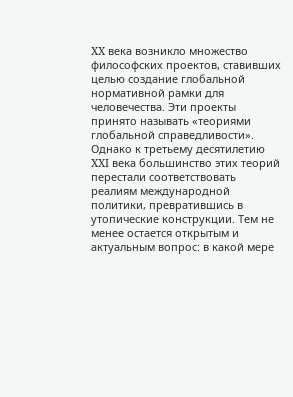XX века возникло множество философских проектов, ставивших целью создание глобальной нормативной рамки для человечества. Эти проекты принято называть «теориями глобальной справедливости». Однако к третьему десятилетию XXI века большинство этих теорий перестали соответствовать реалиям международной политики, превратившись в утопические конструкции. Тем не менее остается открытым и актуальным вопрос: в какой мере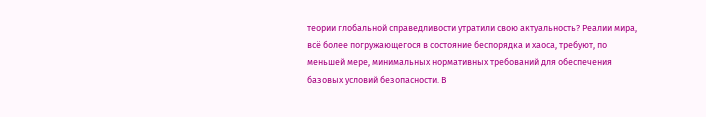теории глобальной справедливости утратили свою актуальность? Реалии мира, всё более погружающегося в состояние беспорядка и хаоса, требуют, по меньшей мере, минимальных нормативных требований для обеспечения базовых условий безопасности. В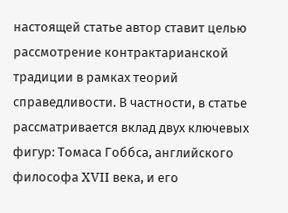настоящей статье автор ставит целью рассмотрение контрактарианской традиции в рамках теорий справедливости. В частности, в статье рассматривается вклад двух ключевых фигур: Томаса Гоббса, английского философа XVII века, и его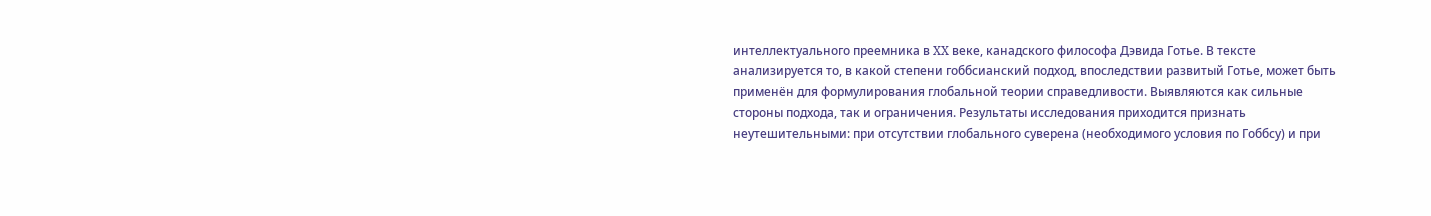интеллектуального преемника в XX веке, канадского философа Дэвида Готье. В тексте анализируется то, в какой степени гоббсианский подход, впоследствии развитый Готье, может быть применён для формулирования глобальной теории справедливости. Выявляются как сильные стороны подхода, так и ограничения. Результаты исследования приходится признать неутешительными: при отсутствии глобального суверена (необходимого условия по Гоббсу) и при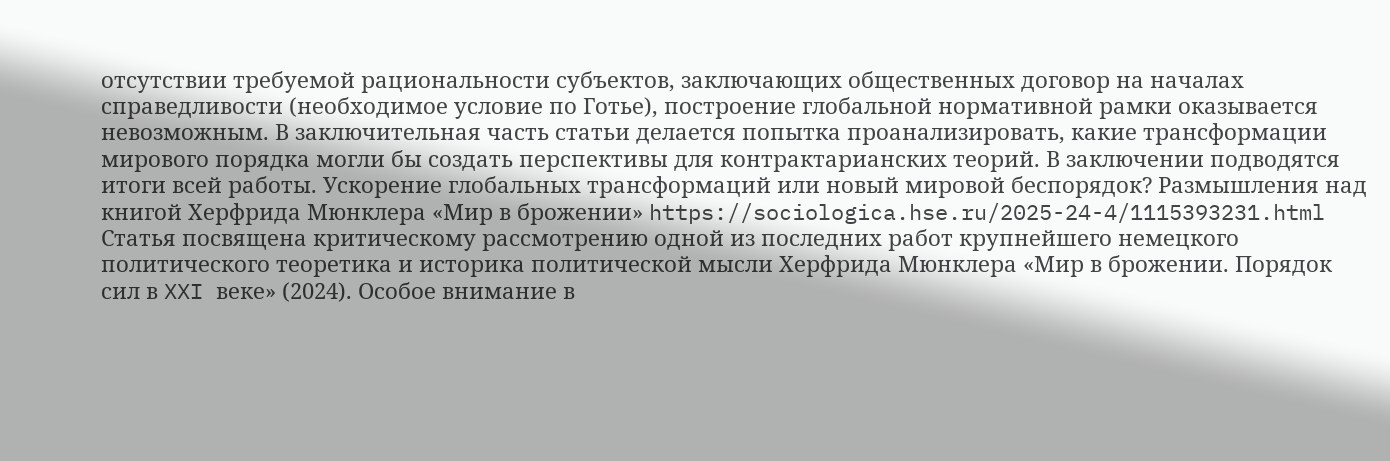отсутствии требуемой рациональности субъектов, заключающих общественных договор на началах справедливости (необходимое условие по Готье), построение глобальной нормативной рамки оказывается невозможным. В заключительная часть статьи делается попытка проанализировать, какие трансформации мирового порядка могли бы создать перспективы для контрактарианских теорий. В заключении подводятся итоги всей работы. Ускорение глобальных трансформаций или новый мировой беспорядок? Размышления над книгой Херфрида Мюнклера «Мир в брожении» https://sociologica.hse.ru/2025-24-4/1115393231.html Статья посвящена критическому рассмотрению одной из последних работ крупнейшего немецкого политического теоретика и историка политической мысли Херфрида Мюнклера «Мир в брожении. Порядок сил в XXI веке» (2024). Особое внимание в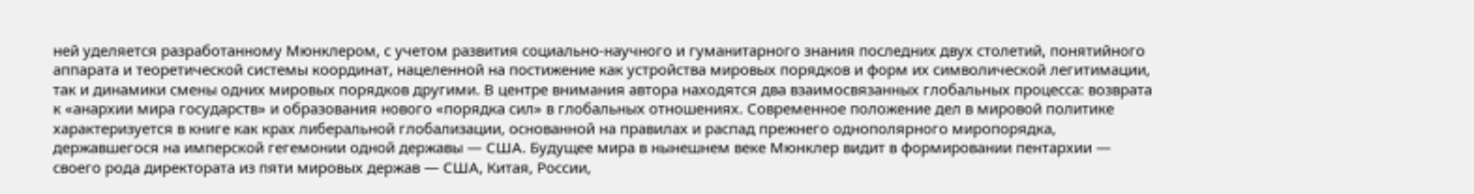ней уделяется разработанному Мюнклером, с учетом развития социально-научного и гуманитарного знания последних двух столетий, понятийного аппарата и теоретической системы координат, нацеленной на постижение как устройства мировых порядков и форм их символической легитимации, так и динамики смены одних мировых порядков другими. В центре внимания автора находятся два взаимосвязанных глобальных процесса: возврата к «анархии мира государств» и образования нового «порядка сил» в глобальных отношениях. Современное положение дел в мировой политике характеризуется в книге как крах либеральной глобализации, основанной на правилах и распад прежнего однополярного миропорядка, державшегося на имперской гегемонии одной державы — США. Будущее мира в нынешнем веке Мюнклер видит в формировании пентархии — своего рода директората из пяти мировых держав — США, Китая, России,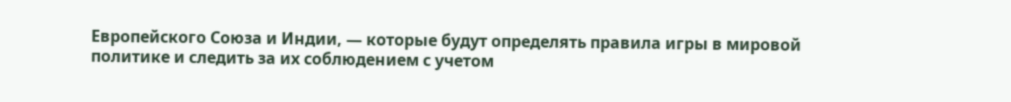Европейского Союза и Индии, — которые будут определять правила игры в мировой политике и следить за их соблюдением с учетом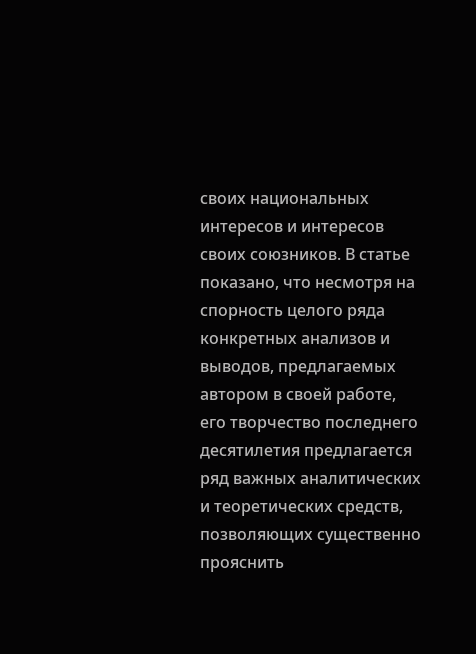своих национальных интересов и интересов своих союзников. В статье показано, что несмотря на спорность целого ряда конкретных анализов и выводов, предлагаемых автором в своей работе, его творчество последнего десятилетия предлагается ряд важных аналитических и теоретических средств, позволяющих существенно прояснить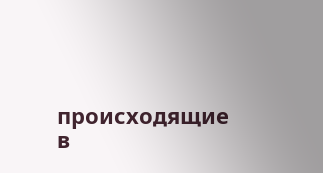происходящие в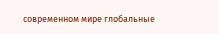современном мире глобальные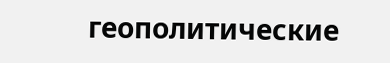геополитические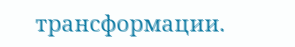трансформации.